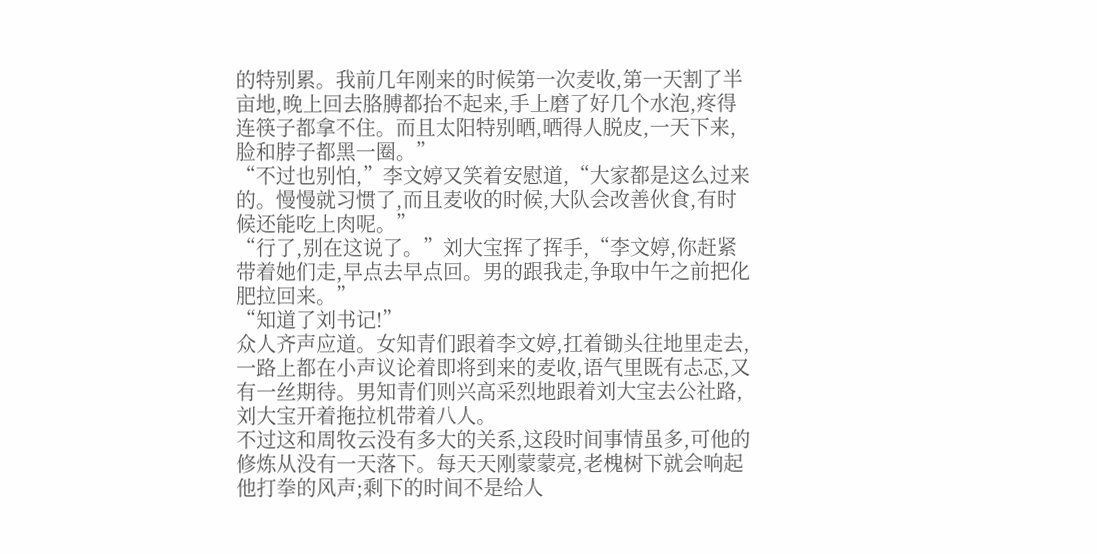的特别累。我前几年刚来的时候第一次麦收,第一天割了半亩地,晚上回去胳膊都抬不起来,手上磨了好几个水泡,疼得连筷子都拿不住。而且太阳特别晒,晒得人脱皮,一天下来,脸和脖子都黑一圈。”
“不过也别怕,”李文婷又笑着安慰道,“大家都是这么过来的。慢慢就习惯了,而且麦收的时候,大队会改善伙食,有时候还能吃上肉呢。”
“行了,别在这说了。”刘大宝挥了挥手,“李文婷,你赶紧带着她们走,早点去早点回。男的跟我走,争取中午之前把化肥拉回来。”
“知道了刘书记!”
众人齐声应道。女知青们跟着李文婷,扛着锄头往地里走去,一路上都在小声议论着即将到来的麦收,语气里既有忐忑,又有一丝期待。男知青们则兴高采烈地跟着刘大宝去公社路,刘大宝开着拖拉机带着八人。
不过这和周牧云没有多大的关系,这段时间事情虽多,可他的修炼从没有一天落下。每天天刚蒙蒙亮,老槐树下就会响起他打拳的风声;剩下的时间不是给人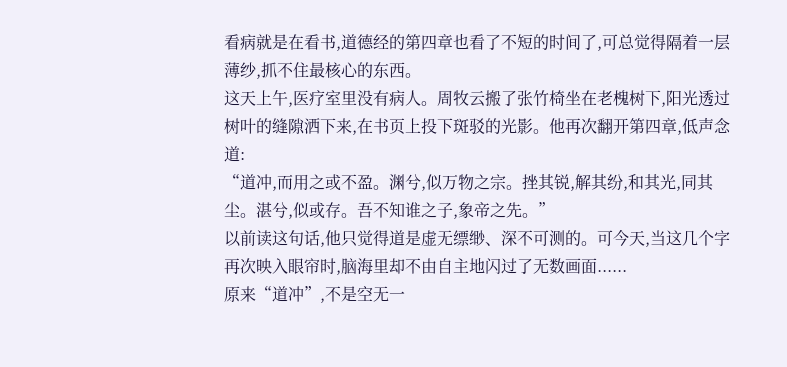看病就是在看书,道德经的第四章也看了不短的时间了,可总觉得隔着一层薄纱,抓不住最核心的东西。
这天上午,医疗室里没有病人。周牧云搬了张竹椅坐在老槐树下,阳光透过树叶的缝隙洒下来,在书页上投下斑驳的光影。他再次翻开第四章,低声念道:
“道冲,而用之或不盈。渊兮,似万物之宗。挫其锐,解其纷,和其光,同其尘。湛兮,似或存。吾不知谁之子,象帝之先。”
以前读这句话,他只觉得道是虚无缥缈、深不可测的。可今天,当这几个字再次映入眼帘时,脑海里却不由自主地闪过了无数画面......
原来“道冲”,不是空无一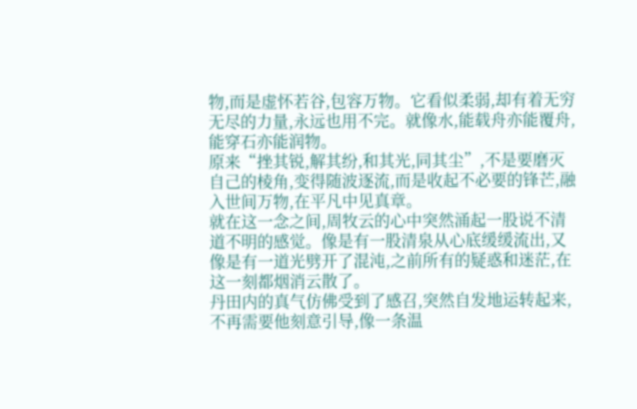物,而是虚怀若谷,包容万物。它看似柔弱,却有着无穷无尽的力量,永远也用不完。就像水,能载舟亦能覆舟,能穿石亦能润物。
原来“挫其锐,解其纷,和其光,同其尘”,不是要磨灭自己的棱角,变得随波逐流,而是收起不必要的锋芒,融入世间万物,在平凡中见真章。
就在这一念之间,周牧云的心中突然涌起一股说不清道不明的感觉。像是有一股清泉从心底缓缓流出,又像是有一道光劈开了混沌,之前所有的疑惑和迷茫,在这一刻都烟消云散了。
丹田内的真气仿佛受到了感召,突然自发地运转起来,不再需要他刻意引导,像一条温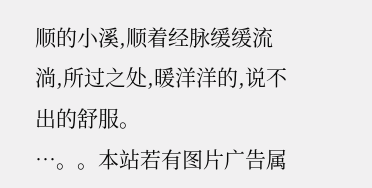顺的小溪,顺着经脉缓缓流淌,所过之处,暖洋洋的,说不出的舒服。
…。。本站若有图片广告属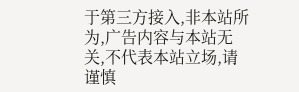于第三方接入,非本站所为,广告内容与本站无关,不代表本站立场,请谨慎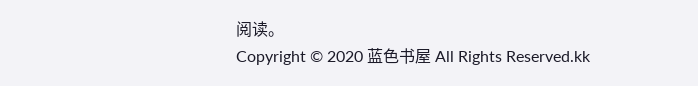阅读。
Copyright © 2020 蓝色书屋 All Rights Reserved.kk